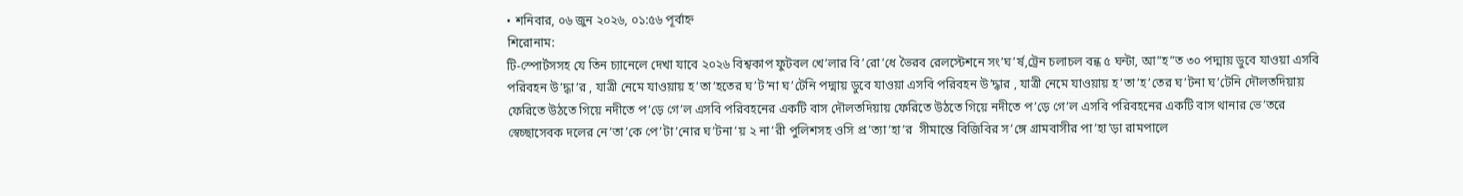• শনিবার, ০৬ জুন ২০২৬, ০১:৫৬ পূর্বাহ্ন
শিরোনাম:
টি-স্পোর্টসসহ যে তিন চ্যানেলে দেখা যাবে ২০২৬ বিশ্বকাপ ফুটবল খে’লার বি’রো’ধে ভৈরব রেলস্টেশনে সং’ঘ’র্ষ,ট্রেন চলাচল বন্ধ ৫ ঘন্টা, আ”হ”ত ৩০ পদ্মায় ডুবে যাওয়া এসবি পরিবহন উ’দ্ধা’র , যাত্রী নেমে যাওয়ায় হ’তা’হতের ঘ’ট’না ঘ’টেনি পদ্মায় ডুবে যাওয়া এসবি পরিবহন উ’দ্ধার , যাত্রী নেমে যাওয়ায় হ’তা’হ’তের ঘ’টনা ঘ’টেনি দৌলতদিয়ায় ফেরিতে উঠতে গিয়ে নদীতে প’ড়ে গে’ল এসবি পরিবহনের একটি বাস দৌলতদিয়ায় ফেরিতে উঠতে গিয়ে নদীতে প’ড়ে গে’ল এসবি পরিবহনের একটি বাস থানার ভে’তরে স্বেচ্ছাসেবক দলের নে’তা’কে পে’টা’নোর ঘ’টনা’য় ২ না’রী পুলিশসহ ওসি প্র’ত্যা’হা’র  সীমান্তে বিজিবির স’ঙ্গে গ্রামবাসীর পা’হা’ড়া রামপালে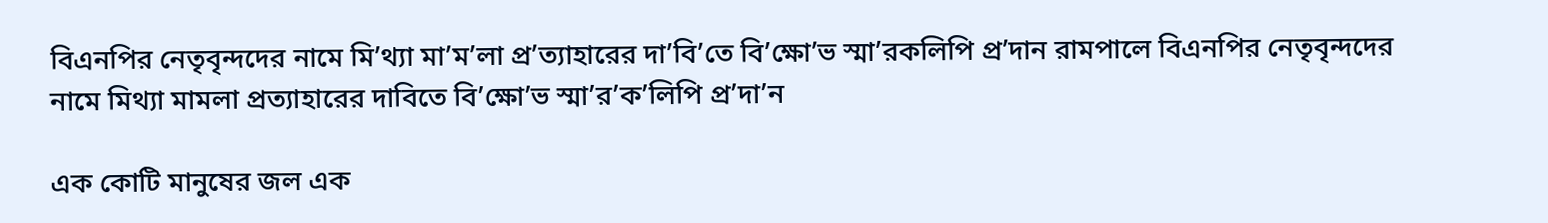বিএনপির নেতৃবৃন্দদের নামে মি’থ্যা মা’ম’লা প্র’ত্যাহারের দা’বি’তে বি’ক্ষো’ভ স্মা’রকলিপি প্র’দান রামপালে বিএনপির নেতৃবৃন্দদের নামে মিথ্যা মামলা প্রত্যাহারের দাবিতে বি’ক্ষো’ভ স্মা’র’ক’লিপি প্র’দা’ন

এক কোটি মানুষের জল এক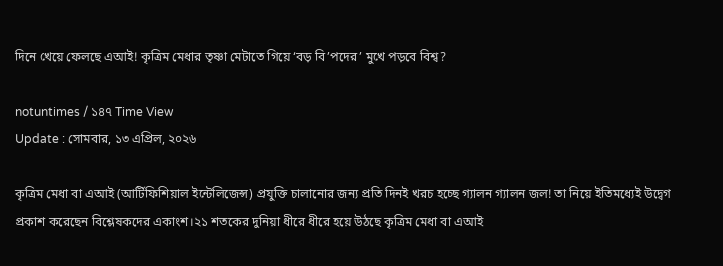দিনে খেয়ে ফেলছে এআই! কৃত্রিম মেধার তৃষ্ণা মেটাতে গিয়ে ‘বড় বি’পদের’ মুখে পড়বে বিশ্ব?

notuntimes / ১৪৭ Time View
Update : সোমবার, ১৩ এপ্রিল, ২০২৬

কৃত্রিম মেধা বা এআই (আর্টিফিশিয়াল ইন্টেলিজেন্স) প্রযুক্তি চালানোর জন্য প্রতি দিনই খরচ হচ্ছে গ্যালন গ্যালন জল! তা নিয়ে ইতিমধ্যেই উদ্বেগ প্রকাশ করেছেন বিশ্লেষকদের একাংশ।২১ শতকের দুনিয়া ধীরে ধীরে হয়ে উঠছে কৃত্রিম মেধা বা এআই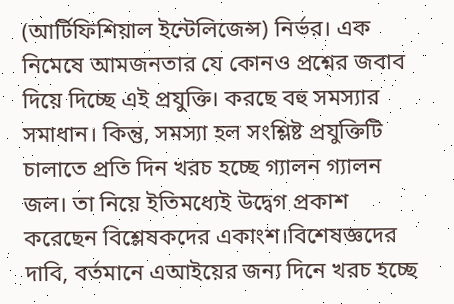(আর্টিফিশিয়াল ইন্টেলিজেন্স) নির্ভর। এক নিমেষে আমজনতার যে কোনও প্রশ্নের জবাব দিয়ে দিচ্ছে এই প্রযুক্তি। করছে বহু সমস্যার সমাধান। কিন্তু, সমস্যা হল সংশ্লিষ্ট প্রযুক্তিটি চালাতে প্রতি দিন খরচ হচ্ছে গ্যালন গ্যালন জল। তা নিয়ে ইতিমধ্যেই উদ্বেগ প্রকাশ করেছেন বিশ্লেষকদের একাংশ।বিশেষজ্ঞদের দাবি, বর্তমানে এআইয়ের জন্য দিনে খরচ হচ্ছে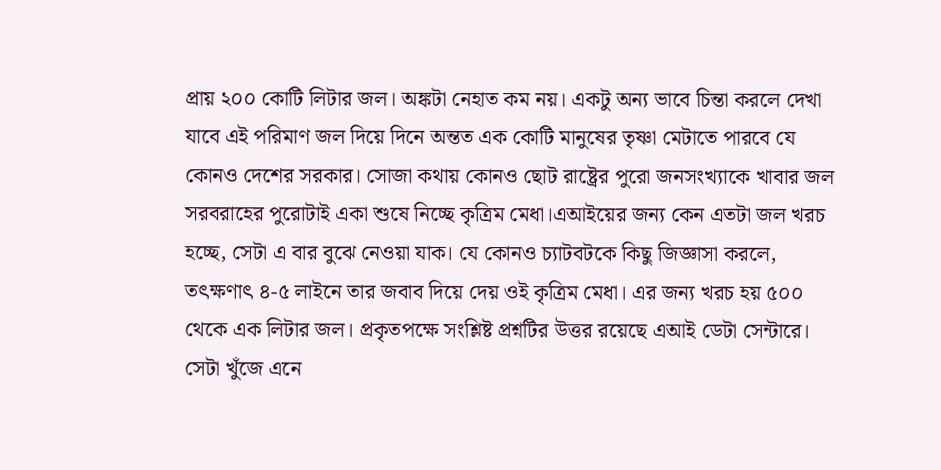প্রায় ২০০ কোটি লিটার জল। অঙ্কটা নেহাত কম নয়। একটু অন্য ভাবে চিন্তা করলে দেখা যাবে এই পরিমাণ জল দিয়ে দিনে অন্তত এক কোটি মানুষের তৃষ্ণা মেটাতে পারবে যে কোনও দেশের সরকার। সোজা কথায় কোনও ছোট রাষ্ট্রের পুরো জনসংখ্যাকে খাবার জল সরবরাহের পুরোটাই একা শুষে নিচ্ছে কৃত্রিম মেধা।এআইয়ের জন্য কেন এতটা জল খরচ হচ্ছে, সেটা এ বার বুঝে নেওয়া যাক। যে কোনও চ্যাটবটকে কিছু জিজ্ঞাসা করলে, তৎক্ষণাৎ ৪-৫ লাইনে তার জবাব দিয়ে দেয় ওই কৃত্রিম মেধা। এর জন্য খরচ হয় ৫০০ থেকে এক লিটার জল। প্রকৃতপক্ষে সংশ্লিষ্ট প্রশ্নটির উত্তর রয়েছে এআই ডেটা সেন্টারে। সেটা খুঁজে এনে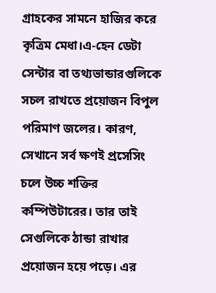গ্রাহকের সামনে হাজির করে কৃত্রিম মেধা।এ-হেন ডেটা সেন্টার বা তথ্যভান্ডারগুলিকে সচল রাখতে প্রয়োজন বিপুল পরিমাণ জলের। কারণ, সেখানে সর্ব ক্ষণই প্রসেসিং চলে উচ্চ শক্তির কম্পিউটারের। তার তাই সেগুলিকে ঠান্ডা রাখার প্রয়োজন হয়ে পড়ে। এর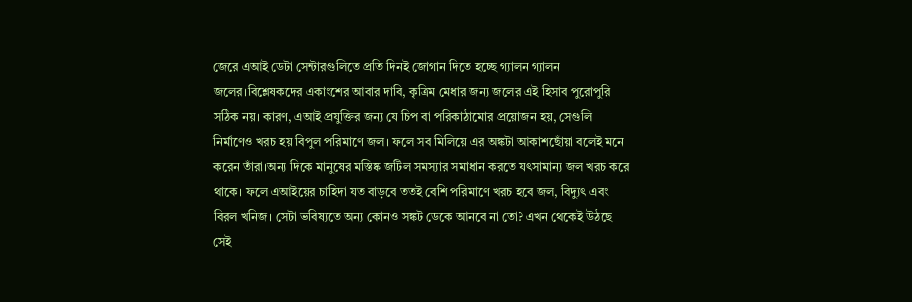জেরে এআই ডেটা সেন্টারগুলিতে প্রতি দিনই জোগান দিতে হচ্ছে গ্যালন গ্যালন জলের।বিশ্লেষকদের একাংশের আবার দাবি, কৃত্রিম মেধার জন্য জলের এই হিসাব পুরোপুরি সঠিক নয়। কারণ, এআই প্রযুক্তির জন্য যে চিপ বা পরিকাঠামোর প্রয়োজন হয়, সেগুলি নির্মাণেও খরচ হয় বিপুল পরিমাণে জল। ফলে সব মিলিয়ে এর অঙ্কটা আকাশছোঁয়া বলেই মনে করেন তাঁরা।অন্য দিকে মানুষের মস্তিষ্ক জটিল সমস্যার সমাধান করতে যৎসামান্য জল খরচ করে থাকে। ফলে এআইয়ের চাহিদা যত বাড়বে ততই বেশি পরিমাণে খরচ হবে জল, বিদ্যুৎ এবং বিরল খনিজ। সেটা ভবিষ্যতে অন্য কোনও সঙ্কট ডেকে আনবে না তো? এখন থেকেই উঠছে সেই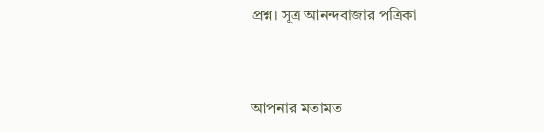প্রশ্ন। সূত্র আনন্দবাজার পত্রিকা


আপনার মতামত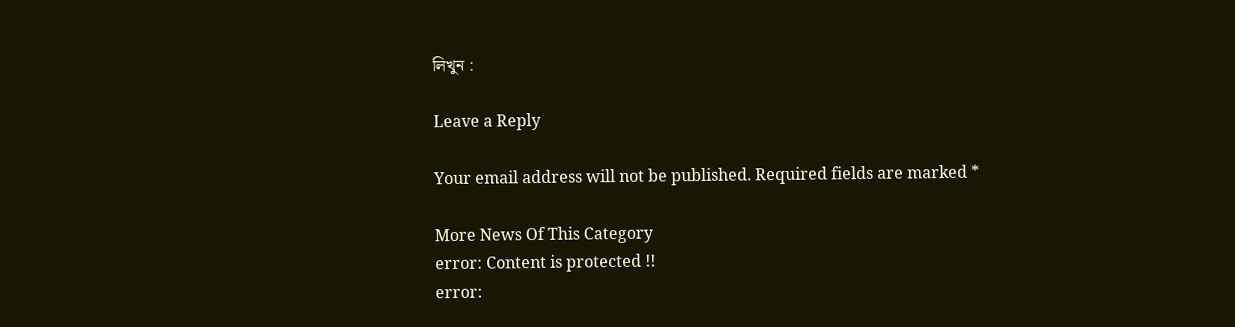লিখুন :

Leave a Reply

Your email address will not be published. Required fields are marked *

More News Of This Category
error: Content is protected !!
error: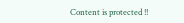Content is protected !!